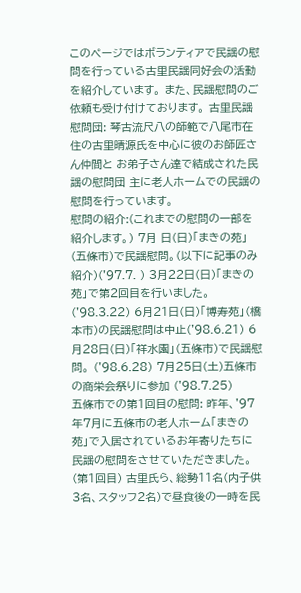このページではボランティアで民謡の慰問を行っている古里民謡同好会の活動を紹介しています。 また、民謡慰問のご依頼も受け付けております。 古里民謡慰問団: 琴古流尺八の師範で八尾市在住の古里晴源氏を中心に彼のお師匠さん仲間と お弟子さん達で結成された民謡の慰問団 主に老人ホームでの民謡の慰問を行っています。
慰問の紹介:(これまでの慰問の一部を紹介します。) 7月 日(日)「まきの苑」(五條市)で民謡慰問。(以下に記事のみ紹介)('97.7. ) 3月22日(日)「まきの苑」で第2回目を行いました。('98.3.22) 6月21日(日)「博寿苑」(橋本市)の民謡慰問は中止('98.6.21) 6月28日(日)「祥水園」(五條市)で民謡慰問。 ('98.6.28) 7月25日(土)五條市の商栄会祭りに参加 ('98.7.25)
五條市での第1回目の慰問: 昨年、'97年7月に五條市の老人ホーム「まきの苑」で入居されているお年寄りたちに 民謡の慰問をさせていただきました。(第1回目) 古里氏ら、総勢11名(内子供3名、スタッフ2名)で昼食後の一時を民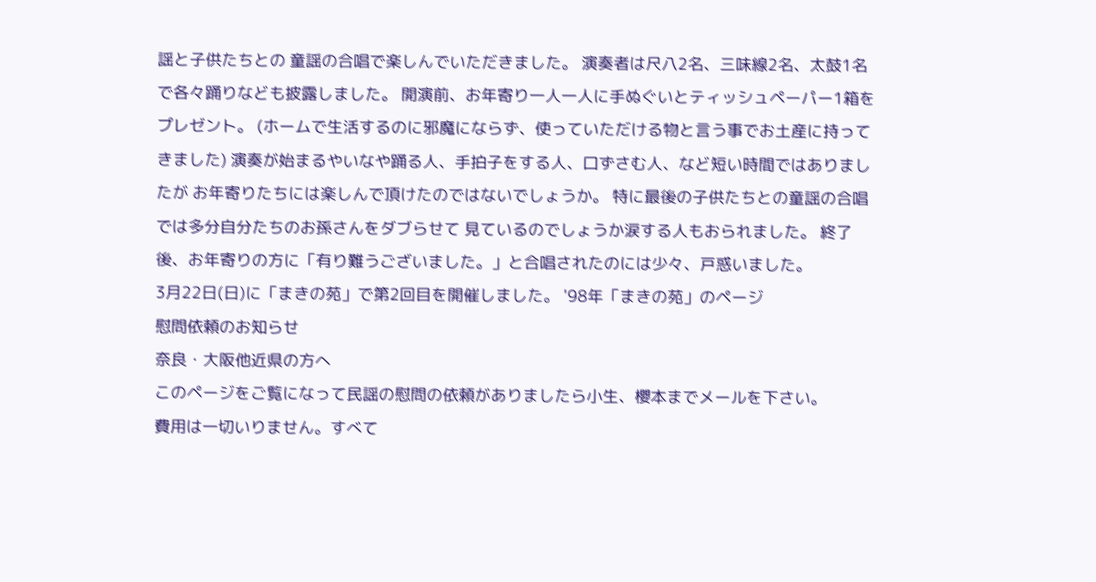謡と子供たちとの 童謡の合唱で楽しんでいただきました。 演奏者は尺八2名、三味線2名、太鼓1名で各々踊りなども披露しました。 開演前、お年寄り一人一人に手ぬぐいとティッシュペーパー1箱をプレゼント。 (ホームで生活するのに邪魔にならず、使っていただける物と言う事でお土産に持ってきました) 演奏が始まるやいなや踊る人、手拍子をする人、口ずさむ人、など短い時間ではありましたが お年寄りたちには楽しんで頂けたのではないでしょうか。 特に最後の子供たちとの童謡の合唱では多分自分たちのお孫さんをダブらせて 見ているのでしょうか涙する人もおられました。 終了後、お年寄りの方に「有り難うございました。」と合唱されたのには少々、戸惑いました。
3月22日(日)に「まきの苑」で第2回目を開催しました。 '98年「まきの苑」のページ
慰問依頼のお知らせ
奈良・大阪他近県の方へ
このページをご覧になって民謡の慰問の依頼がありましたら小生、櫻本までメールを下さい。
費用は一切いりません。すべて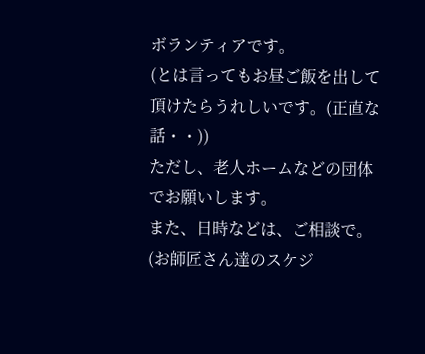ボランティアです。
(とは言ってもお昼ご飯を出して頂けたらうれしいです。(正直な話・・))
ただし、老人ホームなどの団体でお願いします。
また、日時などは、ご相談で。(お師匠さん達のスケジ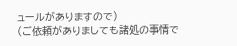ュールがありますので)
(ご依頼がありましても諸処の事情で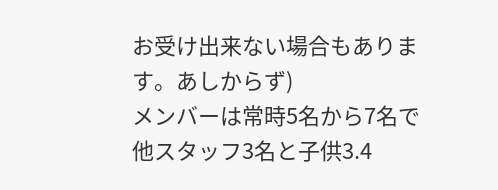お受け出来ない場合もあります。あしからず)
メンバーは常時5名から7名で他スタッフ3名と子供3.4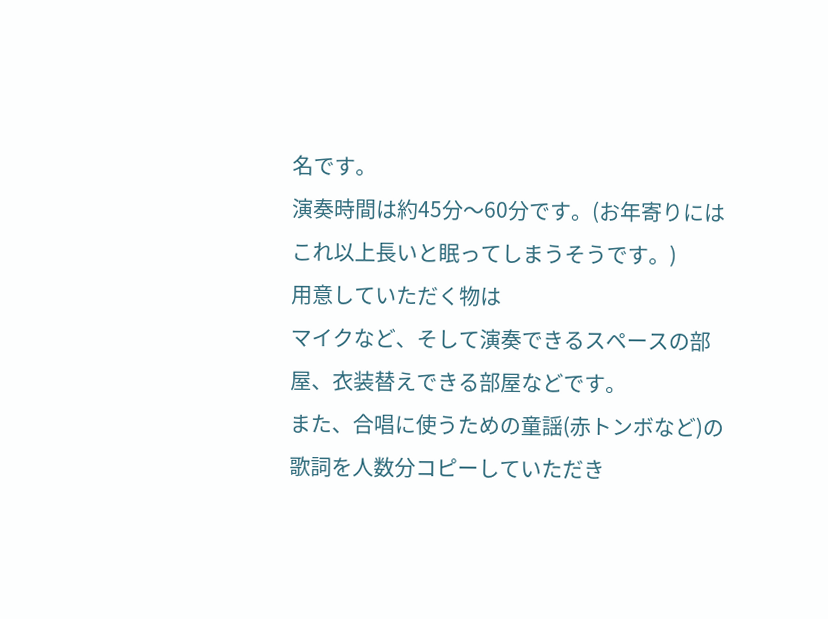名です。
演奏時間は約45分〜60分です。(お年寄りにはこれ以上長いと眠ってしまうそうです。)
用意していただく物は
マイクなど、そして演奏できるスペースの部屋、衣装替えできる部屋などです。
また、合唱に使うための童謡(赤トンボなど)の歌詞を人数分コピーしていただき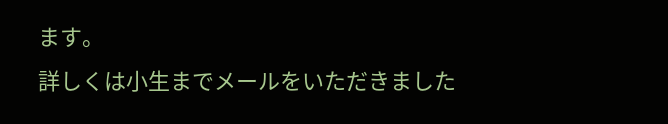ます。
詳しくは小生までメールをいただきました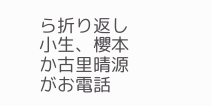ら折り返し小生、櫻本か古里晴源がお電話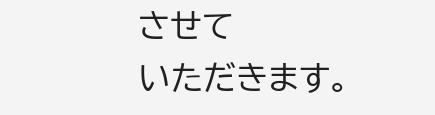させて
いただきます。